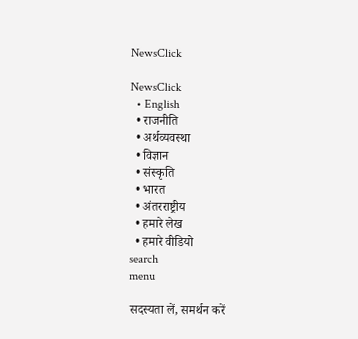NewsClick

NewsClick
  • English
  • राजनीति
  • अर्थव्यवस्था
  • विज्ञान
  • संस्कृति
  • भारत
  • अंतरराष्ट्रीय
  • हमारे लेख
  • हमारे वीडियो
search
menu

सदस्यता लें, समर्थन करें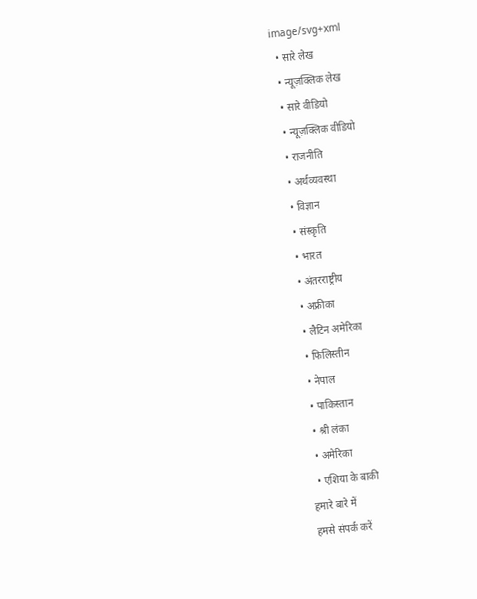image/svg+xml
  • सारे लेख
  • न्यूज़क्लिक लेख
  • सारे वीडियो
  • न्यूज़क्लिक वीडियो
  • राजनीति
  • अर्थव्यवस्था
  • विज्ञान
  • संस्कृति
  • भारत
  • अंतरराष्ट्रीय
  • अफ्रीका
  • लैटिन अमेरिका
  • फिलिस्तीन
  • नेपाल
  • पाकिस्तान
  • श्री लंका
  • अमेरिका
  • एशिया के बाकी
हमारे बारे में
हमसे संपर्क करें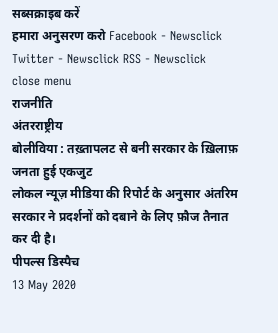सब्सक्राइब करें
हमारा अनुसरण करो Facebook - Newsclick Twitter - Newsclick RSS - Newsclick
close menu
राजनीति
अंतरराष्ट्रीय
बोलीविया : तख़्तापलट से बनी सरकार के ख़िलाफ़ जनता हुई एकजुट
लोकल न्यूज़ मीडिया की रिपोर्ट के अनुसार अंतरिम सरकार ने प्रदर्शनों को दबाने के लिए फ़ौज तैनात कर दी है।
पीपल्स डिस्पैच
13 May 2020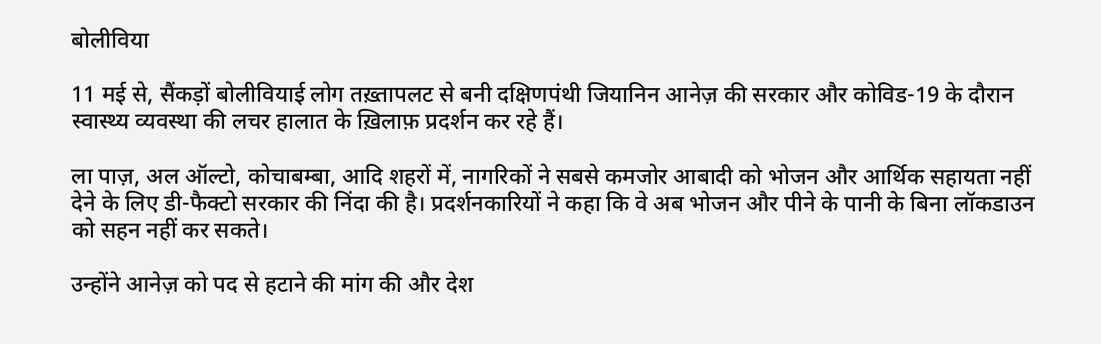बोलीविया

11 मई से, सैंकड़ों बोलीवियाई लोग तख़्तापलट से बनी दक्षिणपंथी जियानिन आनेज़ की सरकार और कोविड-19 के दौरान स्वास्थ्य व्यवस्था की लचर हालात के ख़िलाफ़ प्रदर्शन कर रहे हैं।

ला पाज़, अल ऑल्टो, कोचाबम्बा, आदि शहरों में, नागरिकों ने सबसे कमजोर आबादी को भोजन और आर्थिक सहायता नहीं देने के लिए डी-फैक्टो सरकार की निंदा की है। प्रदर्शनकारियों ने कहा कि वे अब भोजन और पीने के पानी के बिना लॉकडाउन को सहन नहीं कर सकते।

उन्होंने आनेज़ को पद से हटाने की मांग की और देश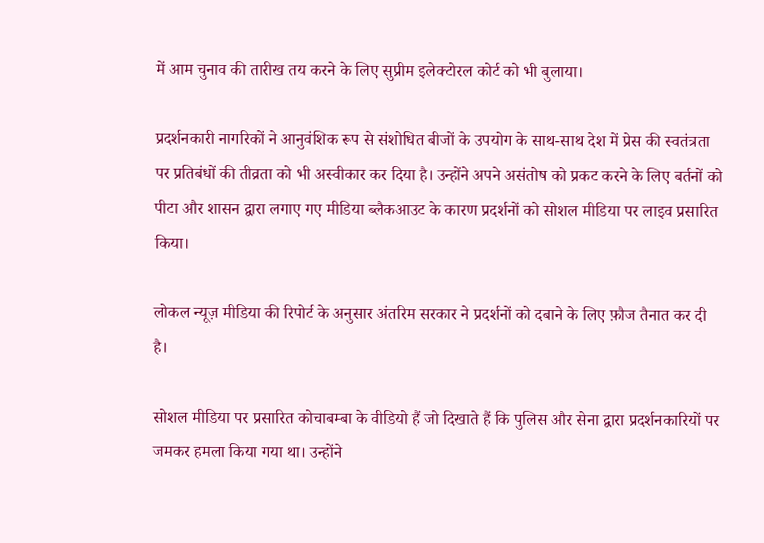में आम चुनाव की तारीख तय करने के लिए सुप्रीम इलेक्टोरल कोर्ट को भी बुलाया।

प्रदर्शनकारी नागरिकों ने आनुवंशिक रूप से संशोधित बीजों के उपयोग के साथ-साथ देश में प्रेस की स्वतंत्रता पर प्रतिबंधों की तीव्रता को भी अस्वीकार कर दिया है। उन्होंने अपने असंतोष को प्रकट करने के लिए बर्तनों को पीटा और शासन द्वारा लगाए गए मीडिया ब्लैकआउट के कारण प्रदर्शनों को सोशल मीडिया पर लाइव प्रसारित किया।

लोकल न्यूज़ मीडिया की रिपोर्ट के अनुसार अंतरिम सरकार ने प्रदर्शनों को दबाने के लिए फ़ौज तैनात कर दी है।

सोशल मीडिया पर प्रसारित कोचाबम्बा के वीडियो हैं जो दिखाते हैं कि पुलिस और सेना द्वारा प्रदर्शनकारियों पर जमकर हमला किया गया था। उन्होंने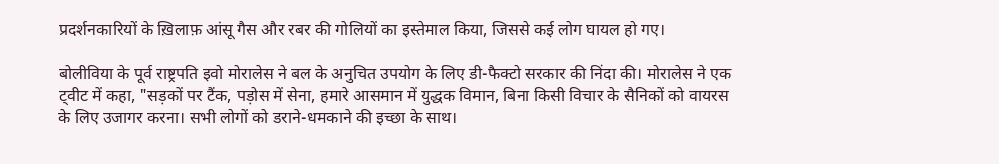प्रदर्शनकारियों के ख़िलाफ़ आंसू गैस और रबर की गोलियों का इस्तेमाल किया, जिससे कई लोग घायल हो गए।

बोलीविया के पूर्व राष्ट्रपति इवो मोरालेस ने बल के अनुचित उपयोग के लिए डी-फैक्टो सरकार की निंदा की। मोरालेस ने एक ट्वीट में कहा, "सड़कों पर टैंक, पड़ोस में सेना, हमारे आसमान में युद्धक विमान, बिना किसी विचार के सैनिकों को वायरस के लिए उजागर करना। सभी लोगों को डराने-धमकाने की इच्छा के साथ।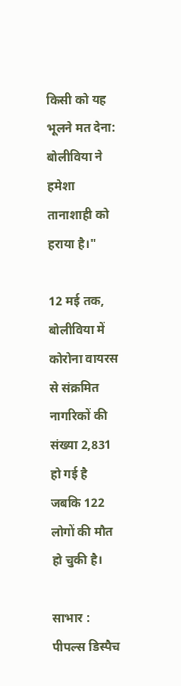किसी को यह भूलने मत देना: बोलीविया ने हमेशा तानाशाही को हराया है।"

12 मई तक, बोलीविया में कोरोना वायरस से संक्रमित नागरिकों की संख्या 2,831 हो गई है जबकि 122 लोगों की मौत हो चुकी है।

साभार : पीपल्स डिस्पैच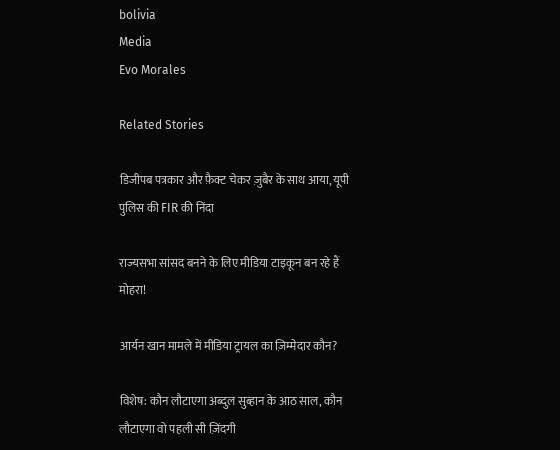bolivia
Media
Evo Morales

Related Stories

डिजीपब पत्रकार और फ़ैक्ट चेकर ज़ुबैर के साथ आया, यूपी पुलिस की FIR की निंदा

राज्यसभा सांसद बनने के लिए मीडिया टाइकून बन रहे हैं मोहरा!

आर्यन खान मामले में मीडिया ट्रायल का ज़िम्मेदार कौन?

विशेष: कौन लौटाएगा अब्दुल सुब्हान के आठ साल, कौन लौटाएगा वो पहली सी ज़िंदगी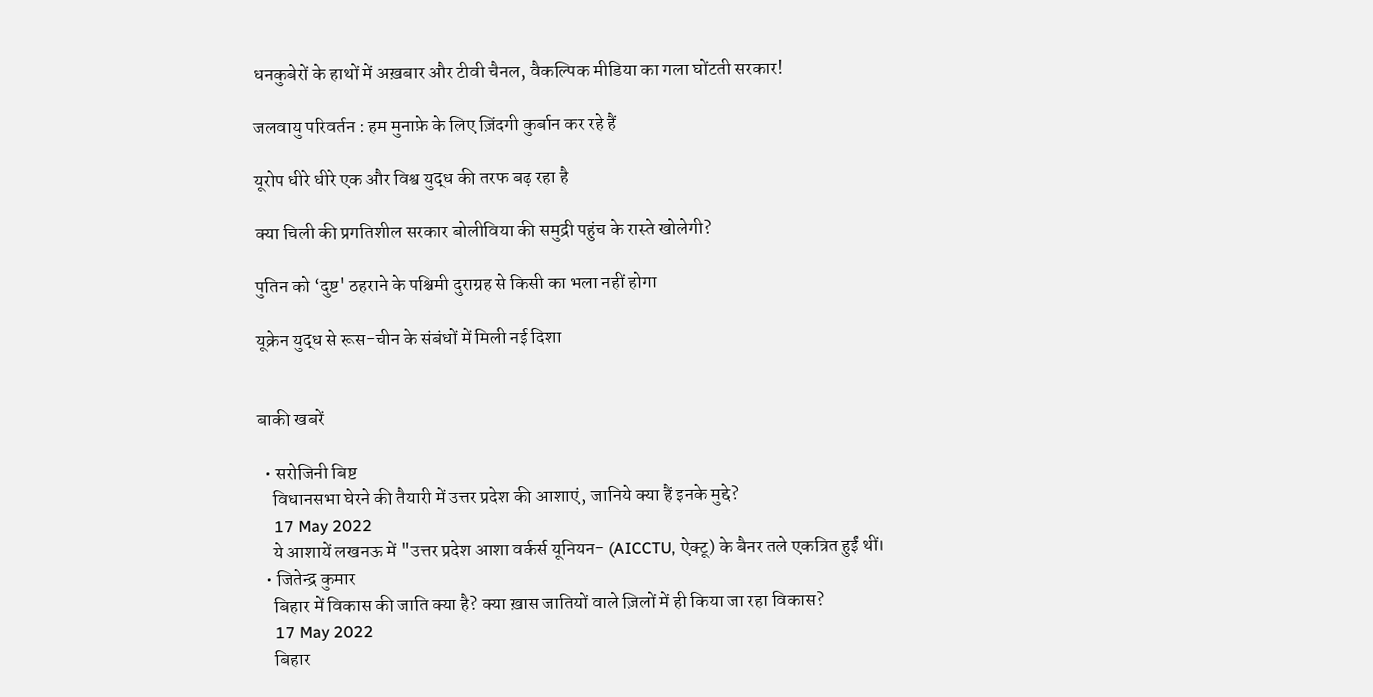धनकुबेरों के हाथों में अख़बार और टीवी चैनल, वैकल्पिक मीडिया का गला घोंटती सरकार!

जलवायु परिवर्तन : हम मुनाफ़े के लिए ज़िंदगी कुर्बान कर रहे हैं

यूरोप धीरे धीरे एक और विश्व युद्ध की तरफ बढ़ रहा है

क्या चिली की प्रगतिशील सरकार बोलीविया की समुद्री पहुंच के रास्ते खोलेगी?

पुतिन को ‘दुष्ट' ठहराने के पश्चिमी दुराग्रह से किसी का भला नहीं होगा

यूक्रेन युद्ध से रूस-चीन के संबंधों में मिली नई दिशा


बाकी खबरें

  • सरोजिनी बिष्ट
    विधानसभा घेरने की तैयारी में उत्तर प्रदेश की आशाएं, जानिये क्या हैं इनके मुद्दे?
    17 May 2022
    ये आशायें लखनऊ में "उत्तर प्रदेश आशा वर्कर्स यूनियन- (AICCTU, ऐक्टू) के बैनर तले एकत्रित हुईं थीं।
  • जितेन्द्र कुमार
    बिहार में विकास की जाति क्या है? क्या ख़ास जातियों वाले ज़िलों में ही किया जा रहा विकास?
    17 May 2022
    बिहार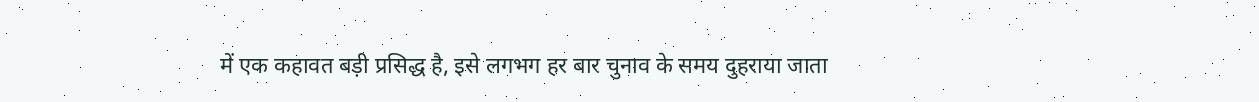में एक कहावत बड़ी प्रसिद्ध है, इसे लगभग हर बार चुनाव के समय दुहराया जाता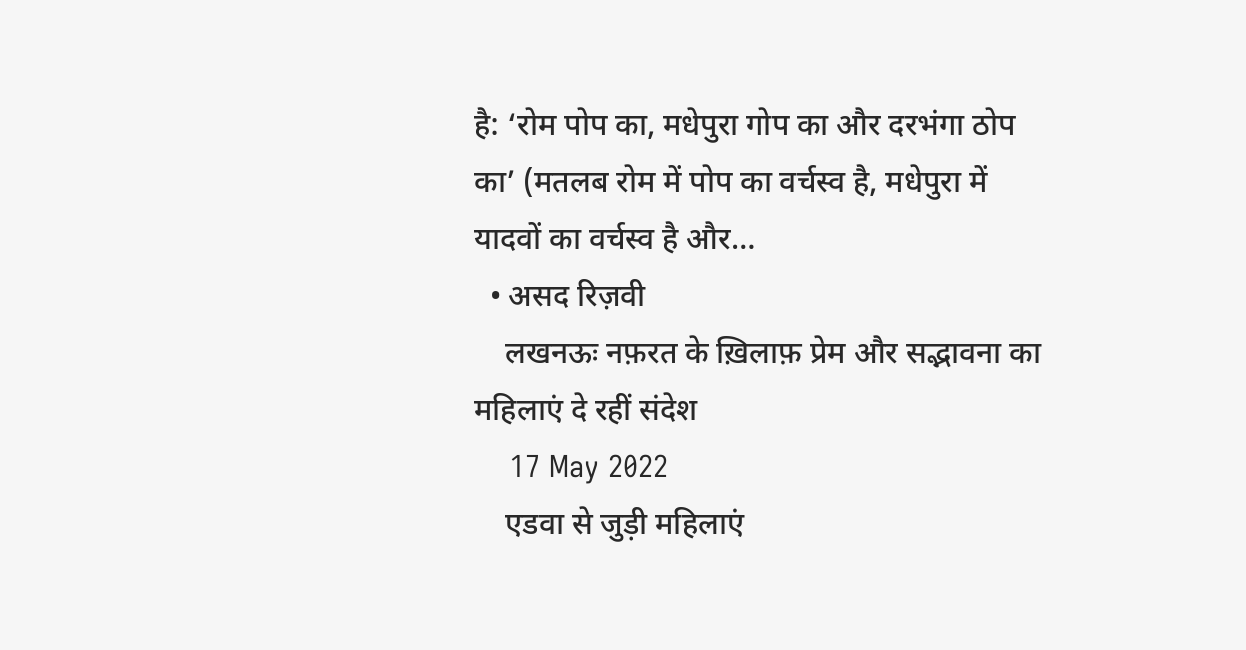है: ‘रोम पोप का, मधेपुरा गोप का और दरभंगा ठोप का’ (मतलब रोम में पोप का वर्चस्व है, मधेपुरा में यादवों का वर्चस्व है और…
  • असद रिज़वी
    लखनऊः नफ़रत के ख़िलाफ़ प्रेम और सद्भावना का महिलाएं दे रहीं संदेश
    17 May 2022
    एडवा से जुड़ी महिलाएं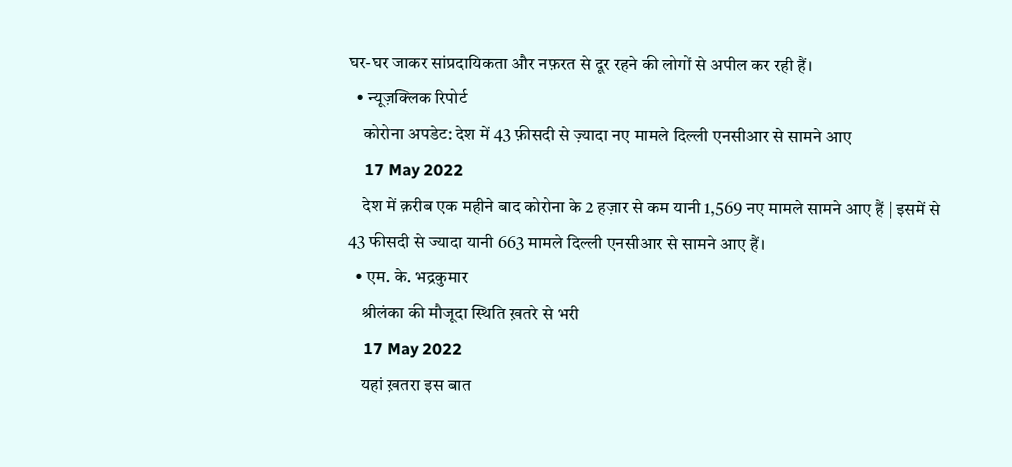घर-घर जाकर सांप्रदायिकता और नफ़रत से दूर रहने की लोगों से अपील कर रही हैं।
  • न्यूज़क्लिक रिपोर्ट
    कोरोना अपडेट: देश में 43 फ़ीसदी से ज़्यादा नए मामले दिल्ली एनसीआर से सामने आए
    17 May 2022
    देश में क़रीब एक महीने बाद कोरोना के 2 हज़ार से कम यानी 1,569 नए मामले सामने आए हैं | इसमें से 43 फीसदी से ज्यादा यानी 663 मामले दिल्ली एनसीआर से सामने आए हैं।
  • एम. के. भद्रकुमार
    श्रीलंका की मौजूदा स्थिति ख़तरे से भरी
    17 May 2022
    यहां ख़तरा इस बात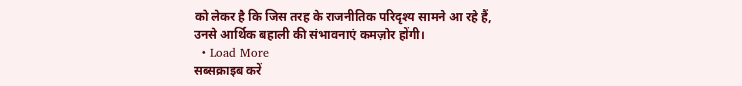को लेकर है कि जिस तरह के राजनीतिक परिदृश्य सामने आ रहे हैं, उनसे आर्थिक बहाली की संभावनाएं कमज़ोर होंगी।
  • Load More
सब्सक्राइब करें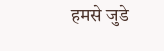हमसे जुडे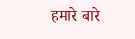हमारे बारे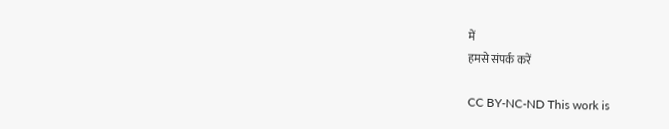में
हमसे संपर्क करें

CC BY-NC-ND This work is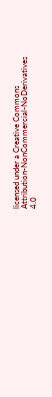licensed under a Creative Commons Attribution-NonCommercial-NoDerivatives 4.0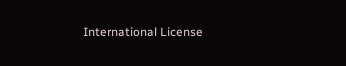International License